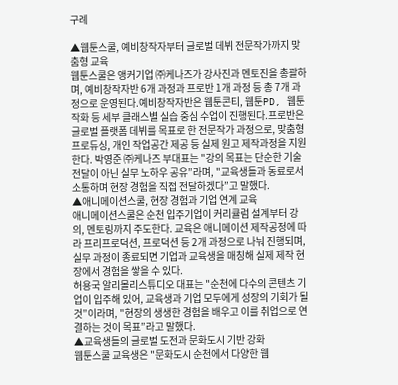구례

▲웹툰스쿨, 예비창작자부터 글로벌 데뷔 전문작가까지 맞춤형 교육
웹툰스쿨은 앵커기업 ㈜케나즈가 강사진과 멘토진을 총괄하며, 예비창작자반 6개 과정과 프로반 1개 과정 등 총 7개 과정으로 운영된다.예비창작자반은 웹툰콘티, 웹툰PD, 웹툰작화 등 세부 클래스별 실습 중심 수업이 진행된다.프로반은 글로벌 플랫폼 데뷔를 목표로 한 전문작가 과정으로, 맞춤형 프로듀싱, 개인 작업공간 제공 등 실제 원고 제작과정을 지원한다. 박영준 ㈜케나즈 부대표는 "강의 목표는 단순한 기술 전달이 아닌 실무 노하우 공유”라며, "교육생들과 동료로서 소통하며 현장 경험을 직접 전달하겠다”고 말했다.
▲애니메이션스쿨, 현장 경험과 기업 연계 교육
애니메이션스쿨은 순천 입주기업이 커리큘럼 설계부터 강의, 멘토링까지 주도한다. 교육은 애니메이션 제작공정에 따라 프리프로덕션, 프로덕션 등 2개 과정으로 나눠 진행되며, 실무 과정이 종료되면 기업과 교육생을 매칭해 실제 제작 현장에서 경험을 쌓을 수 있다.
허용국 알리몰리스튜디오 대표는 "순천에 다수의 콘텐츠 기업이 입주해 있어, 교육생과 기업 모두에게 성장의 기회가 될 것”이라며, "현장의 생생한 경험을 배우고 이를 취업으로 연결하는 것이 목표”라고 말했다.
▲교육생들의 글로벌 도전과 문화도시 기반 강화
웹툰스쿨 교육생은 "문화도시 순천에서 다양한 웹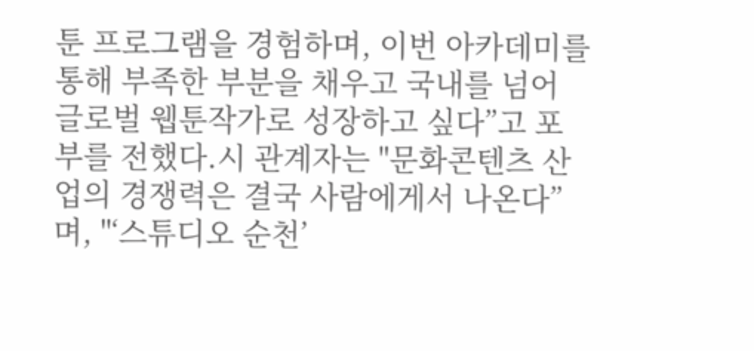툰 프로그램을 경험하며, 이번 아카데미를 통해 부족한 부분을 채우고 국내를 넘어 글로벌 웹툰작가로 성장하고 싶다”고 포부를 전했다.시 관계자는 "문화콘텐츠 산업의 경쟁력은 결국 사람에게서 나온다”며, "‘스튜디오 순천’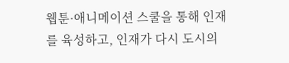웹툰·애니메이션 스쿨을 통해 인재를 육성하고, 인재가 다시 도시의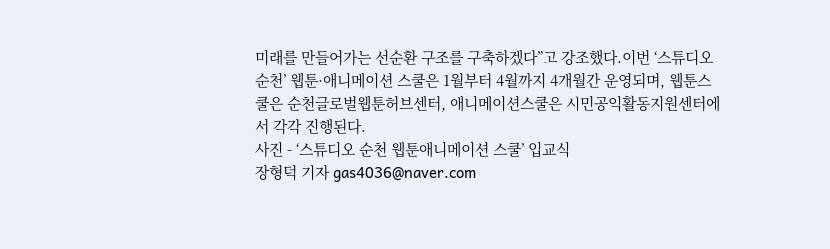미래를 만들어가는 선순환 구조를 구축하겠다”고 강조했다.이번 ‘스튜디오 순천’ 웹툰·애니메이션 스쿨은 1월부터 4월까지 4개월간 운영되며, 웹툰스쿨은 순천글로벌웹툰허브센터, 애니메이션스쿨은 시민공익활동지원센터에서 각각 진행된다.
사진 - ‘스튜디오 순천 웹툰애니메이션 스쿨’ 입교식
장형덕 기자 gas4036@naver.com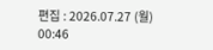편집 : 2026.07.27 (월) 00:46